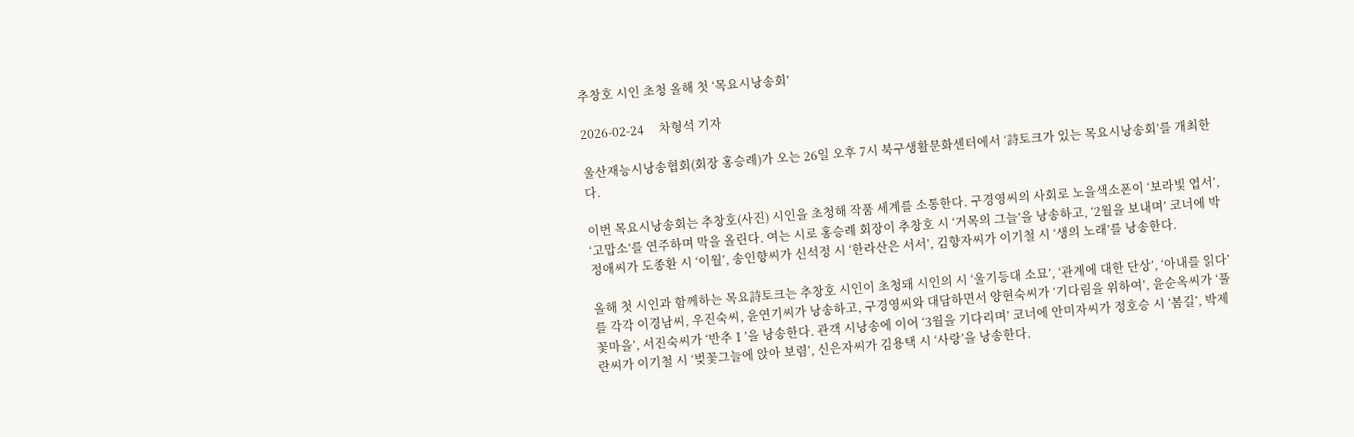추창호 시인 초청 올해 첫 ‘목요시낭송회’

2026-02-24     차형석 기자

울산재능시낭송협회(회장 홍승례)가 오는 26일 오후 7시 북구생활문화센터에서 ‘詩토크가 있는 목요시낭송회’를 개최한다.

이번 목요시낭송회는 추창호(사진) 시인을 초청해 작품 세계를 소통한다. 구경영씨의 사회로 노을색소폰이 ‘보라빛 엽서’, ‘고맙소’를 연주하며 막을 올린다. 여는 시로 홍승례 회장이 추창호 시 ‘거목의 그늘’을 낭송하고, ‘2월을 보내며’ 코너에 박정애씨가 도종환 시 ‘이월’, 송인향씨가 신석정 시 ‘한라산은 서서’, 김향자씨가 이기철 시 ‘생의 노래’를 낭송한다.

올해 첫 시인과 함께하는 목요詩토크는 추창호 시인이 초청돼 시인의 시 ‘울기등대 소묘’, ‘관계에 대한 단상’, ‘아내를 읽다’를 각각 이경남씨, 우진숙씨, 윤연기씨가 낭송하고, 구경영씨와 대담하면서 양현숙씨가 ‘기다림을 위하여’, 윤순옥씨가 ‘풀꽃마을’, 서진숙씨가 ‘반추Ⅰ’을 낭송한다. 관객 시낭송에 이어 ‘3월을 기다리며’ 코너에 안미자씨가 정호승 시 ‘봄길’, 박제란씨가 이기철 시 ‘벚꽃그늘에 앉아 보렴’, 신은자씨가 김용택 시 ‘사랑’을 낭송한다.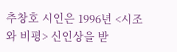추창호 시인은 1996년 <시조와 비평> 신인상을 받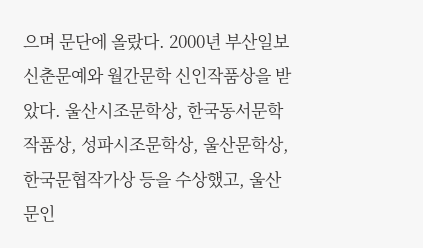으며 문단에 올랐다. 2000년 부산일보 신춘문예와 월간문학 신인작품상을 받았다. 울산시조문학상, 한국동서문학작품상, 성파시조문학상, 울산문학상, 한국문협작가상 등을 수상했고, 울산문인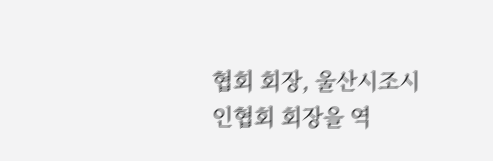협회 회장, 울산시조시인협회 회장을 역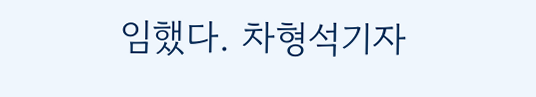임했다. 차형석기자